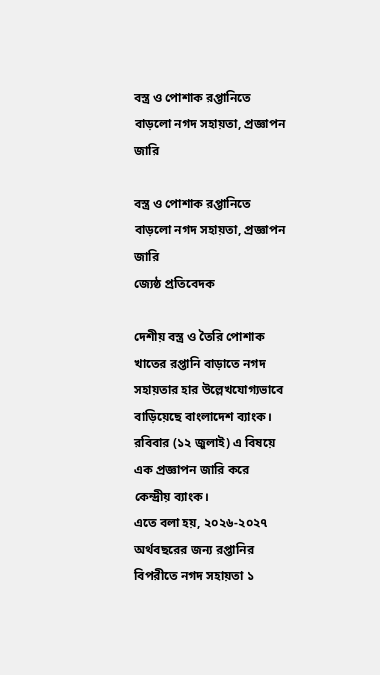বস্ত্র ও পোশাক রপ্তানিতে বাড়লো নগদ সহায়তা, প্রজ্ঞাপন জারি

বস্ত্র ও পোশাক রপ্তানিতে বাড়লো নগদ সহায়তা, প্রজ্ঞাপন জারি
জ্যেষ্ঠ প্রতিবেদক

দেশীয় বস্ত্র ও তৈরি পোশাক খাতের রপ্তানি বাড়াতে নগদ সহায়তার হার উল্লেখযোগ্যভাবে বাড়িয়েছে বাংলাদেশ ব্যাংক। রবিবার (১২ জুলাই) এ বিষয়ে এক প্রজ্ঞাপন জারি করে কেন্দ্রীয় ব্যাংক।
এতে বলা হয়, ২০২৬-২০২৭ অর্থবছরের জন্য রপ্তানির বিপরীতে নগদ সহায়তা ১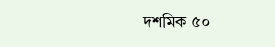দশমিক ৫০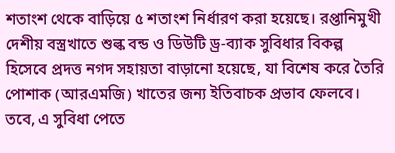শতাংশ থেকে বাড়িয়ে ৫ শতাংশ নির্ধারণ করা হয়েছে। রপ্তানিমুখী দেশীয় বস্ত্রখাতে শুল্ক বন্ড ও ডিউটি ড্র-ব্যাক সুবিধার বিকল্প হিসেবে প্রদত্ত নগদ সহায়তা বাড়ানো হয়েছে, যা বিশেষ করে তৈরি পোশাক (আরএমজি) খাতের জন্য ইতিবাচক প্রভাব ফেলবে। তবে, এ সুবিধা পেতে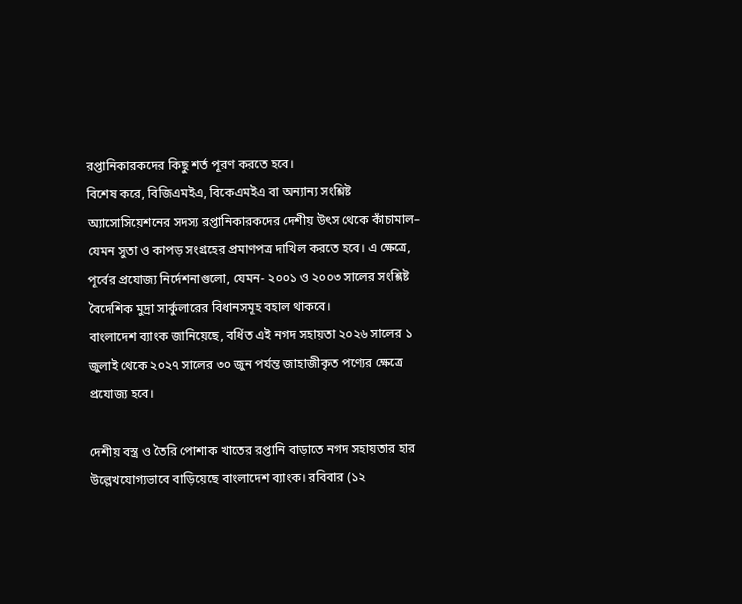রপ্তানিকারকদের কিছু শর্ত পূরণ করতে হবে।
বিশেষ করে, বিজিএমইএ, বিকেএমইএ বা অন্যান্য সংশ্লিষ্ট অ্যাসোসিয়েশনের সদস্য রপ্তানিকারকদের দেশীয় উৎস থেকে কাঁচামাল– যেমন সুতা ও কাপড় সংগ্রহের প্রমাণপত্র দাখিল করতে হবে। এ ক্ষেত্রে, পূর্বের প্রযোজ্য নির্দেশনাগুলো, যেমন- ২০০১ ও ২০০৩ সালের সংশ্লিষ্ট বৈদেশিক মুদ্রা সার্কুলারের বিধানসমূহ বহাল থাকবে।
বাংলাদেশ ব্যাংক জানিয়েছে, বর্ধিত এই নগদ সহায়তা ২০২৬ সালের ১ জুলাই থেকে ২০২৭ সালের ৩০ জুন পর্যন্ত জাহাজীকৃত পণ্যের ক্ষেত্রে প্রযোজ্য হবে।

দেশীয় বস্ত্র ও তৈরি পোশাক খাতের রপ্তানি বাড়াতে নগদ সহায়তার হার উল্লেখযোগ্যভাবে বাড়িয়েছে বাংলাদেশ ব্যাংক। রবিবার (১২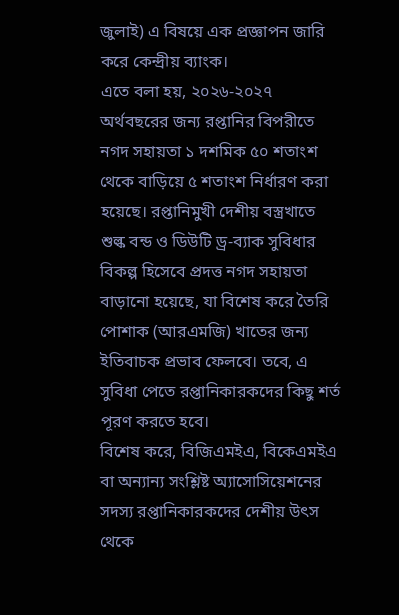জুলাই) এ বিষয়ে এক প্রজ্ঞাপন জারি করে কেন্দ্রীয় ব্যাংক।
এতে বলা হয়, ২০২৬-২০২৭ অর্থবছরের জন্য রপ্তানির বিপরীতে নগদ সহায়তা ১ দশমিক ৫০ শতাংশ থেকে বাড়িয়ে ৫ শতাংশ নির্ধারণ করা হয়েছে। রপ্তানিমুখী দেশীয় বস্ত্রখাতে শুল্ক বন্ড ও ডিউটি ড্র-ব্যাক সুবিধার বিকল্প হিসেবে প্রদত্ত নগদ সহায়তা বাড়ানো হয়েছে, যা বিশেষ করে তৈরি পোশাক (আরএমজি) খাতের জন্য ইতিবাচক প্রভাব ফেলবে। তবে, এ সুবিধা পেতে রপ্তানিকারকদের কিছু শর্ত পূরণ করতে হবে।
বিশেষ করে, বিজিএমইএ, বিকেএমইএ বা অন্যান্য সংশ্লিষ্ট অ্যাসোসিয়েশনের সদস্য রপ্তানিকারকদের দেশীয় উৎস থেকে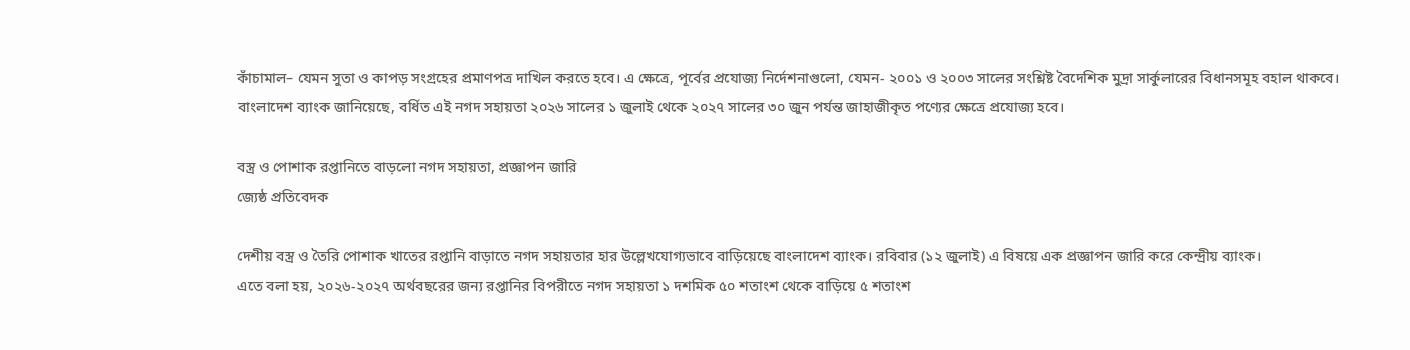কাঁচামাল– যেমন সুতা ও কাপড় সংগ্রহের প্রমাণপত্র দাখিল করতে হবে। এ ক্ষেত্রে, পূর্বের প্রযোজ্য নির্দেশনাগুলো, যেমন- ২০০১ ও ২০০৩ সালের সংশ্লিষ্ট বৈদেশিক মুদ্রা সার্কুলারের বিধানসমূহ বহাল থাকবে।
বাংলাদেশ ব্যাংক জানিয়েছে, বর্ধিত এই নগদ সহায়তা ২০২৬ সালের ১ জুলাই থেকে ২০২৭ সালের ৩০ জুন পর্যন্ত জাহাজীকৃত পণ্যের ক্ষেত্রে প্রযোজ্য হবে।

বস্ত্র ও পোশাক রপ্তানিতে বাড়লো নগদ সহায়তা, প্রজ্ঞাপন জারি
জ্যেষ্ঠ প্রতিবেদক

দেশীয় বস্ত্র ও তৈরি পোশাক খাতের রপ্তানি বাড়াতে নগদ সহায়তার হার উল্লেখযোগ্যভাবে বাড়িয়েছে বাংলাদেশ ব্যাংক। রবিবার (১২ জুলাই) এ বিষয়ে এক প্রজ্ঞাপন জারি করে কেন্দ্রীয় ব্যাংক।
এতে বলা হয়, ২০২৬-২০২৭ অর্থবছরের জন্য রপ্তানির বিপরীতে নগদ সহায়তা ১ দশমিক ৫০ শতাংশ থেকে বাড়িয়ে ৫ শতাংশ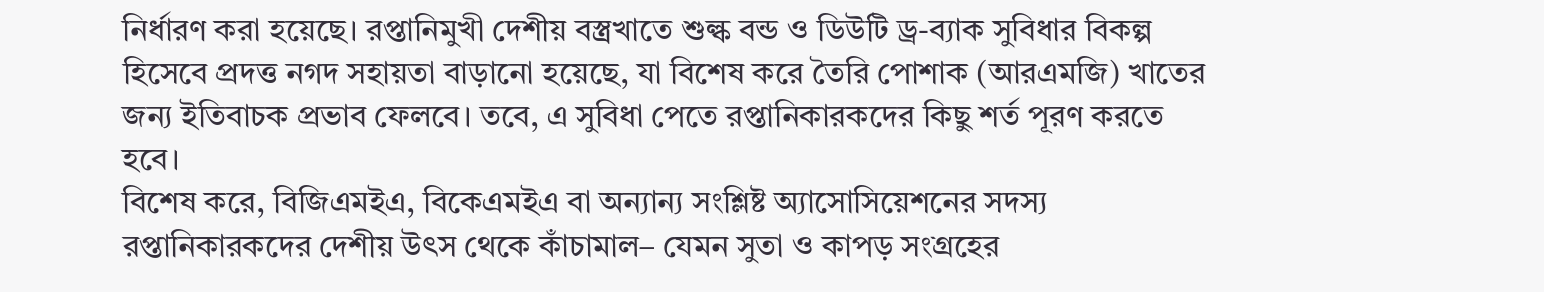নির্ধারণ করা হয়েছে। রপ্তানিমুখী দেশীয় বস্ত্রখাতে শুল্ক বন্ড ও ডিউটি ড্র-ব্যাক সুবিধার বিকল্প হিসেবে প্রদত্ত নগদ সহায়তা বাড়ানো হয়েছে, যা বিশেষ করে তৈরি পোশাক (আরএমজি) খাতের জন্য ইতিবাচক প্রভাব ফেলবে। তবে, এ সুবিধা পেতে রপ্তানিকারকদের কিছু শর্ত পূরণ করতে হবে।
বিশেষ করে, বিজিএমইএ, বিকেএমইএ বা অন্যান্য সংশ্লিষ্ট অ্যাসোসিয়েশনের সদস্য রপ্তানিকারকদের দেশীয় উৎস থেকে কাঁচামাল– যেমন সুতা ও কাপড় সংগ্রহের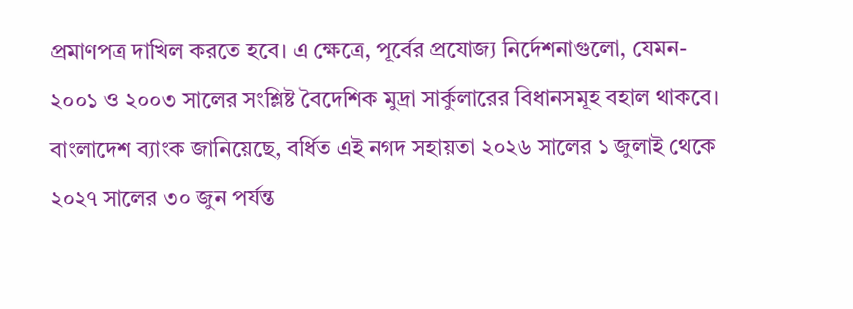প্রমাণপত্র দাখিল করতে হবে। এ ক্ষেত্রে, পূর্বের প্রযোজ্য নির্দেশনাগুলো, যেমন- ২০০১ ও ২০০৩ সালের সংশ্লিষ্ট বৈদেশিক মুদ্রা সার্কুলারের বিধানসমূহ বহাল থাকবে।
বাংলাদেশ ব্যাংক জানিয়েছে, বর্ধিত এই নগদ সহায়তা ২০২৬ সালের ১ জুলাই থেকে ২০২৭ সালের ৩০ জুন পর্যন্ত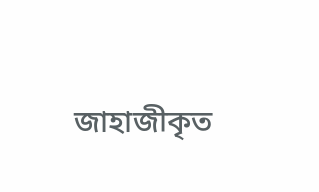জাহাজীকৃত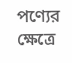পণ্যের ক্ষেত্রে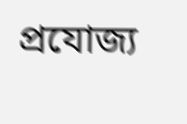প্রযোজ্য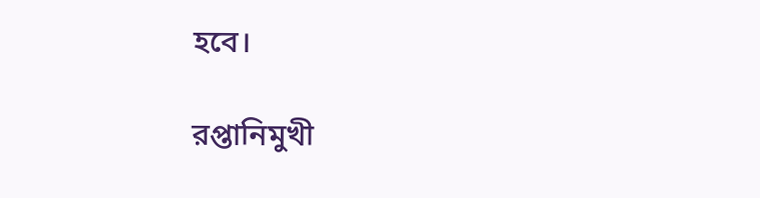হবে।

রপ্তানিমুখী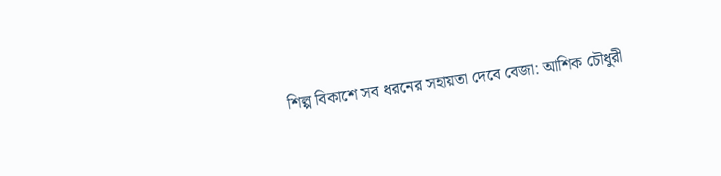শিল্প বিকাশে সব ধরনের সহায়তা দেবে বেজা: আশিক চৌধুরী